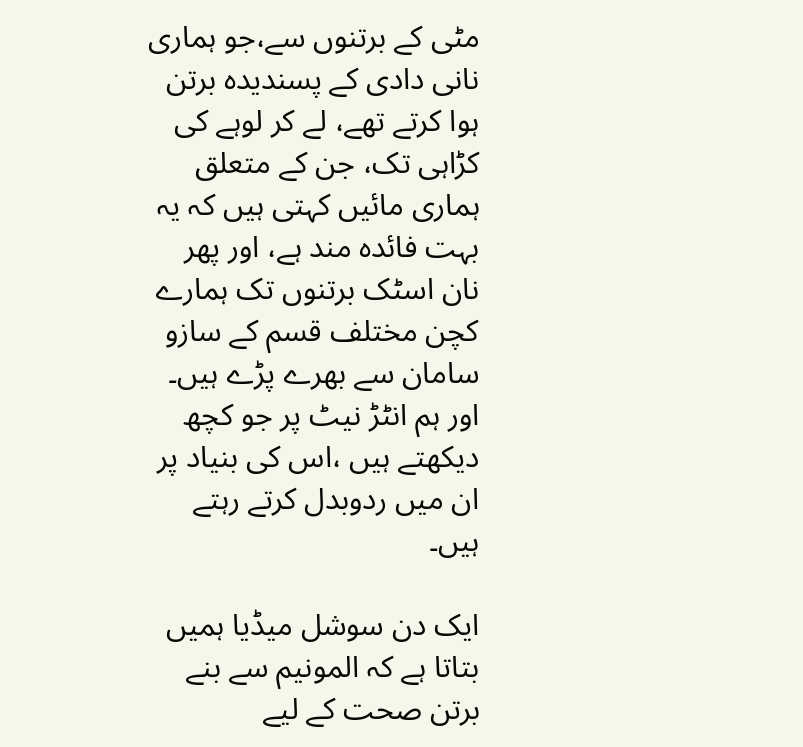مٹی کے برتنوں سے،جو ہماری نانی دادی کے پسندیدہ برتن ہوا کرتے تھے، لے کر لوہے کی کڑاہی تک، جن کے متعلق ہماری مائیں کہتی ہیں کہ یہ بہت فائدہ مند ہے، اور پھر نان اسٹک برتنوں تک ہمارے کچن مختلف قسم کے سازو سامان سے بھرے پڑے ہیں۔ اور ہم انٹڑ نیٹ پر جو کچھ دیکھتے ہیں ،اس کی بنیاد پر ان میں ردوبدل کرتے رہتے ہیں۔

ایک دن سوشل میڈیا ہمیں بتاتا ہے کہ المونیم سے بنے برتن صحت کے لیے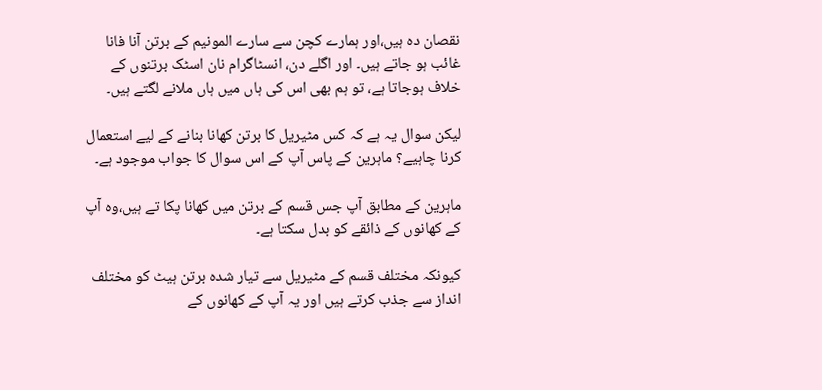نقصان دہ ہیں،اور ہمارے کچن سے سارے المونیم کے برتن آنا فانا غائب ہو جاتے ہیں۔ اور اگلے دن، انسٹاگرام نان اسٹک برتنوں کے خلاف ہوجاتا ہے، تو ہم بھی اس کی ہاں میں ہاں ملانے لگتے ہیں۔

لیکن سوال یہ ہے کہ کس مٹیریل کا برتن کھانا بنانے کے لیے استعمال کرنا چاہیے؟ ماہرین کے پاس آپ کے اس سوال کا جواب موجود ہے۔

ماہرین کے مطابق آپ جس قسم کے برتن میں کھانا پکا تے ہیں،وہ آپ کے کھانوں کے ذائقے کو بدل سکتا ہے۔

کیونکہ مختلف قسم کے مٹیریل سے تیار شدہ برتن ہیٹ کو مختلف انداز سے جذب کرتے ہیں اور یہ آپ کے کھانوں کے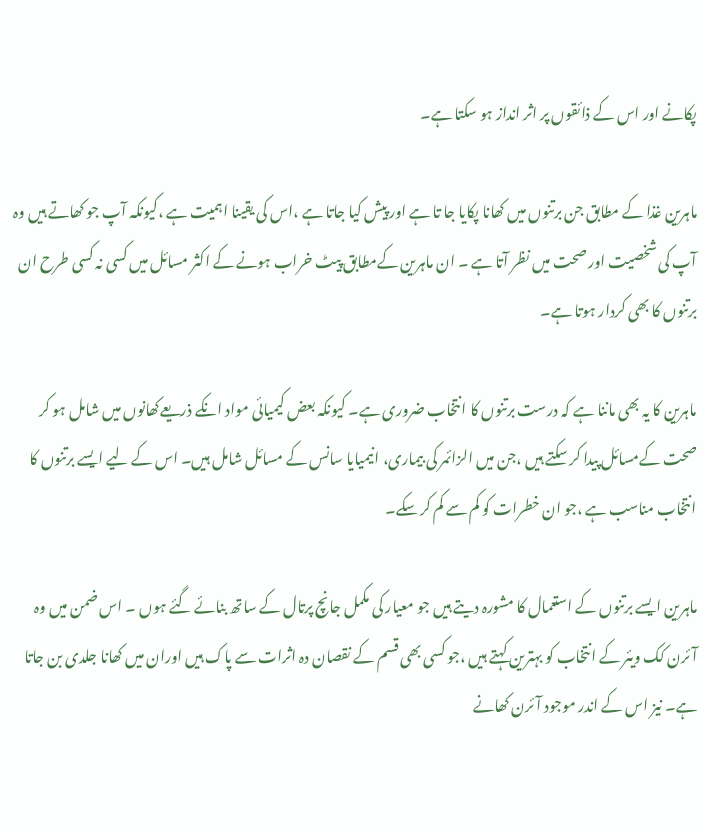پکانے اور اس کے ذائقوں پر اثر انداز ہو سکتا ہے۔

ماہرین غذا کے مطابق جن برتنوں میں کھانا پکایا جا تا ہے اور پیش کیا جاتا ہے ،اس کی یقینا اہمیت ہے ،کیونکہ آپ جو کھاتے ہیں وہ آپ کی شخصیت اور صحت میں نظر آتا ہے ۔ ان ماہرین کےمطابق پیٹ خراب ہونے کے اکثر مسائل میں کسی نہ کسی طرح ان برتنوں کا بھی کردار ہوتا ہے۔

ماہرین کا یہ بھی ماننا ہے کہ درست برتنوں کا انتخاب ضروری ہے۔ کیونکہ بعض کیمیائی مواد انکے ذریعےکھانوں میں شامل ہو کر صحت کےمسائل پیدا کر سکتے ہیں ،جن میں الزائمر کی بیماری، انیمیایا سانس کے مسائل شامل ہیں۔ اس کے لیے ایسے برتنوں کا انتخاب مناسب ہے ،جو ان خطرات کو کم سے کم کر سکے۔

ماہرین ایسے برتنوں کے استعمال کا مشورہ دیتے ہیں جو معیار کی مکمل جانچ پرتال کے ساتھ بنائے گئے ہوں ۔ اس ضمن میں وہ آئرن کک ویئر کے انتخاب کو بہترین کہتے ہیں ،جو کسی بھی قسم کے نقصان دہ اثرات سے پاک ہیں اوران میں کھانا جلدی بن جاتا ہے۔ نیز اس کے اندر موجود آئرن کھانے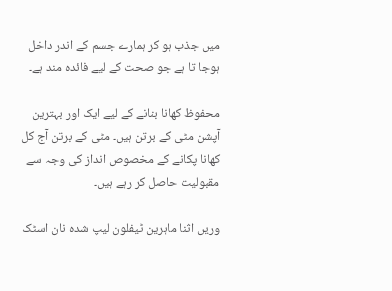میں جذب ہو کر ہمارے جسم کے اندر داخل ہوجا تا ہے جو صحت کے لیے فائدہ مند ہے۔

محفوظ کھانا بنانے کے لیے ایک اور بہترین آپشن مٹی کے برتن ہیں۔ مٹی کے برتن آج کل کھانا پکانے کے مخصوص انداز کی وجہ سے مقبولیت حاصل کر رہے ہیں۔

وریں اثنا ماہرین ٹیفلون لیپ شدہ نان اسٹک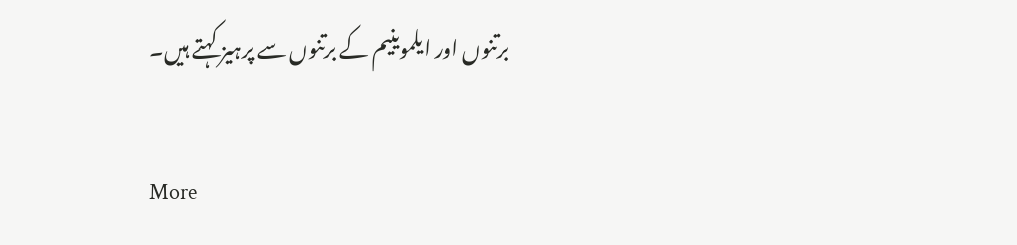برتنوں اور ایلموینیم کے برتنوں سے پرہیز کہتے ہیں۔

More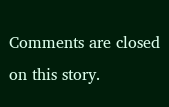Comments are closed on this story.